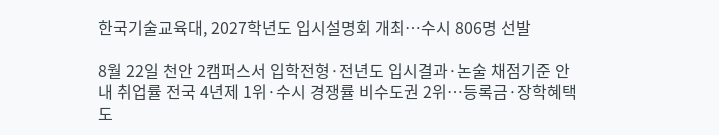한국기술교육대, 2027학년도 입시설명회 개최…수시 806명 선발

8월 22일 천안 2캠퍼스서 입학전형·전년도 입시결과·논술 채점기준 안내 취업률 전국 4년제 1위·수시 경쟁률 비수도권 2위…등록금·장학혜택도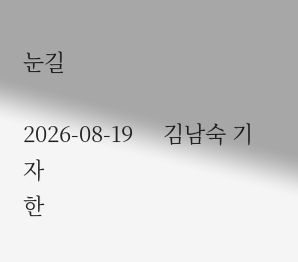눈길

2026-08-19     김남숙 기자
한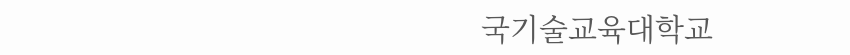국기술교육대학교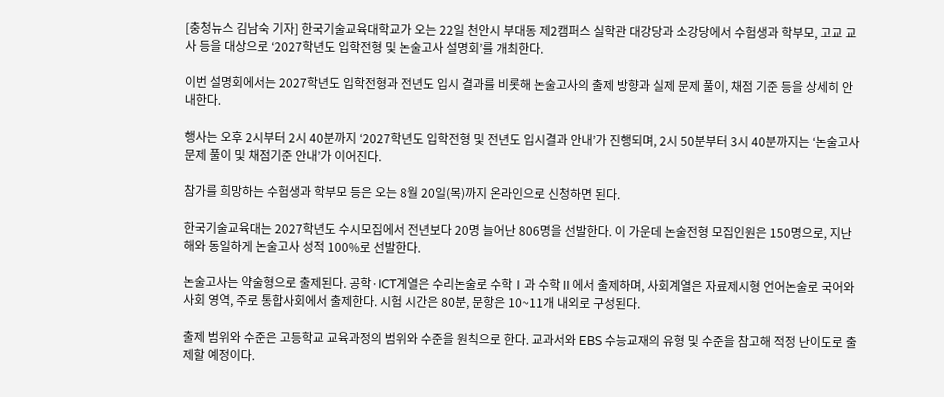[충청뉴스 김남숙 기자] 한국기술교육대학교가 오는 22일 천안시 부대동 제2캠퍼스 실학관 대강당과 소강당에서 수험생과 학부모, 고교 교사 등을 대상으로 ‘2027학년도 입학전형 및 논술고사 설명회’를 개최한다.

이번 설명회에서는 2027학년도 입학전형과 전년도 입시 결과를 비롯해 논술고사의 출제 방향과 실제 문제 풀이, 채점 기준 등을 상세히 안내한다.

행사는 오후 2시부터 2시 40분까지 ‘2027학년도 입학전형 및 전년도 입시결과 안내’가 진행되며, 2시 50분부터 3시 40분까지는 ‘논술고사 문제 풀이 및 채점기준 안내’가 이어진다.

참가를 희망하는 수험생과 학부모 등은 오는 8월 20일(목)까지 온라인으로 신청하면 된다.

한국기술교육대는 2027학년도 수시모집에서 전년보다 20명 늘어난 806명을 선발한다. 이 가운데 논술전형 모집인원은 150명으로, 지난해와 동일하게 논술고사 성적 100%로 선발한다.

논술고사는 약술형으로 출제된다. 공학·ICT계열은 수리논술로 수학Ⅰ과 수학Ⅱ에서 출제하며, 사회계열은 자료제시형 언어논술로 국어와 사회 영역, 주로 통합사회에서 출제한다. 시험 시간은 80분, 문항은 10~11개 내외로 구성된다.

출제 범위와 수준은 고등학교 교육과정의 범위와 수준을 원칙으로 한다. 교과서와 EBS 수능교재의 유형 및 수준을 참고해 적정 난이도로 출제할 예정이다.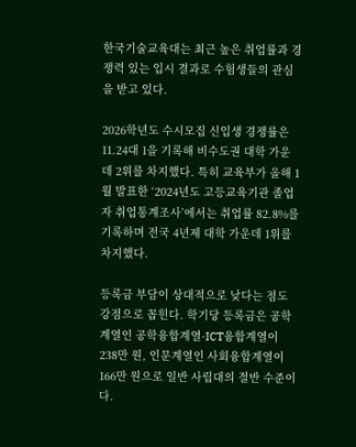한국기술교육대는 최근 높은 취업률과 경쟁력 있는 입시 결과로 수험생들의 관심을 받고 있다.

2026학년도 수시모집 신입생 경쟁률은 11.24대 1을 기록해 비수도권 대학 가운데 2위를 차지했다. 특히 교육부가 올해 1월 발표한 ‘2024년도 고등교육기관 졸업자 취업통계조사’에서는 취업률 82.8%를 기록하며 전국 4년제 대학 가운데 1위를 차지했다.

등록금 부담이 상대적으로 낮다는 점도 강점으로 꼽힌다. 학기당 등록금은 공학계열인 공학융합계열·ICT융합계열이 238만 원, 인문계열인 사회융합계열이 166만 원으로 일반 사립대의 절반 수준이다.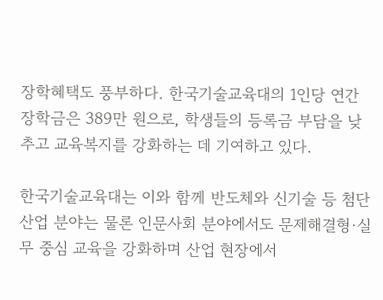장학혜택도 풍부하다. 한국기술교육대의 1인당 연간 장학금은 389만 원으로, 학생들의 등록금 부담을 낮추고 교육복지를 강화하는 데 기여하고 있다.

한국기술교육대는 이와 함께 반도체와 신기술 등 첨단 산업 분야는 물론 인문사회 분야에서도 문제해결형·실무 중심 교육을 강화하며 산업 현장에서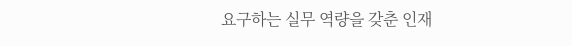요구하는 실무 역량을 갖춘 인재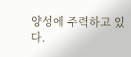양성에 주력하고 있다.